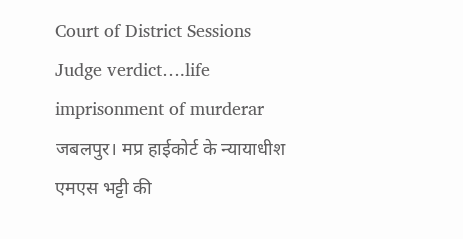Court of District Sessions Judge verdict….life imprisonment of murderar
जबलपुर। मप्र हाईकोर्ट के न्यायाधीश एमएस भट्टी की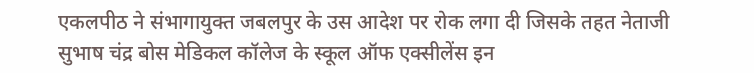एकलपीठ ने संभागायुक्त जबलपुर के उस आदेश पर रोक लगा दी जिसके तहत नेताजी सुभाष चंद्र बोस मेडिकल कॉलेज के स्कूल ऑफ एक्सीलेंस इन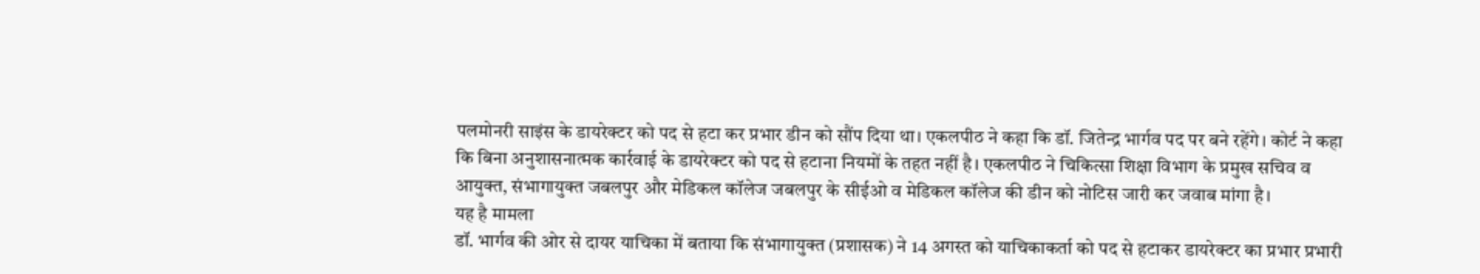पलमोनरी साइंस के डायरेक्टर को पद से हटा कर प्रभार डीन को सौंप दिया था। एकलपीठ ने कहा कि डॉ. जितेन्द्र भार्गव पद पर बने रहेंगे। कोर्ट ने कहा कि बिना अनुशासनात्मक कार्रवाई के डायरेक्टर को पद से हटाना नियमों के तहत नहीं है। एकलपीठ ने चिकित्सा शिक्षा विभाग के प्रमुख सचिव व आयुक्त, संभागायुक्त जबलपुर और मेडिकल कॉलेज जबलपुर के सीईओ व मेडिकल कॉलेज की डीन को नोटिस जारी कर जवाब मांगा है।
यह है मामला
डॉ. भार्गव की ओर से दायर याचिका में बताया कि संभागायुक्त (प्रशासक) ने 14 अगस्त को याचिकाकर्ता को पद से हटाकर डायरेक्टर का प्रभार प्रभारी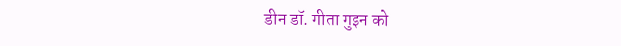डीन डॉ. गीता गुइन को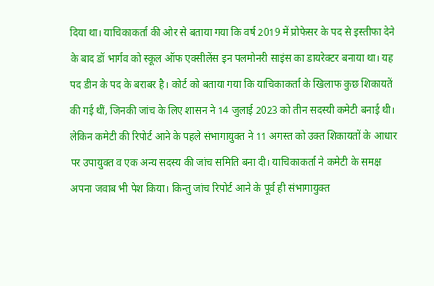दिया था। याचिकाकर्ता की ओर से बताया गया कि वर्ष 2019 में प्रोफेसर के पद से इस्तीफा देने के बाद डॉ भार्गव को स्कूल ऑफ एक्सीलेंस इन पलमोनरी साइंस का डायरेक्टर बनाया था। यह पद डीन के पद के बराबर है। कोर्ट को बताया गया कि याचिकाकर्ता के खिलाफ कुछ शिकायतें की गई थीं, जिनकी जांच के लिए शासन ने 14 जुलाई 2023 को तीन सदस्यी कमेटी बनाई थी। लेकिन कमेटी की रिपोर्ट आने के पहले संभागायुक्त ने 11 अगस्त को उक्त शिकायतों के आधार पर उपायुक्त व एक अन्य सदस्य की जांच समिति बना दी। याचिकाकर्ता ने कमेटी के समक्ष अपना जवाब भी पेश किया। किन्तु जांच रिपोर्ट आने के पूर्व ही संभागायुक्त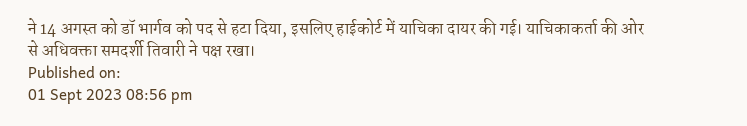ने 14 अगस्त को डॉ भार्गव को पद से हटा दिया, इसलिए हाईकोर्ट में याचिका दायर की गई। याचिकाकर्ता की ओर से अधिवक्ता समदर्शी तिवारी ने पक्ष रखा।
Published on:
01 Sept 2023 08:56 pm